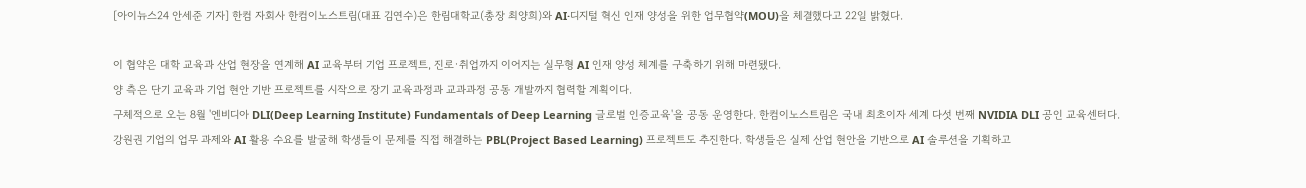[아이뉴스24 안세준 기자] 한컴 자회사 한컴이노스트림(대표 김연수)은 한림대학교(총장 최양희)와 AI·디지털 혁신 인재 양성을 위한 업무협약(MOU)을 체결했다고 22일 밝혔다.

이 협약은 대학 교육과 산업 현장을 연계해 AI 교육부터 기업 프로젝트, 진로·취업까지 이어지는 실무형 AI 인재 양성 체계를 구축하기 위해 마련됐다.
양 측은 단기 교육과 기업 현안 기반 프로젝트를 시작으로 장기 교육과정과 교과과정 공동 개발까지 협력할 계획이다.
구체적으로 오는 8월 '엔비디아 DLI(Deep Learning Institute) Fundamentals of Deep Learning 글로벌 인증교육'을 공동 운영한다. 한컴이노스트림은 국내 최초이자 세계 다섯 번째 NVIDIA DLI 공인 교육센터다.
강원권 기업의 업무 과제와 AI 활용 수요를 발굴해 학생들이 문제를 직접 해결하는 PBL(Project Based Learning) 프로젝트도 추진한다. 학생들은 실제 산업 현안을 기반으로 AI 솔루션을 기획하고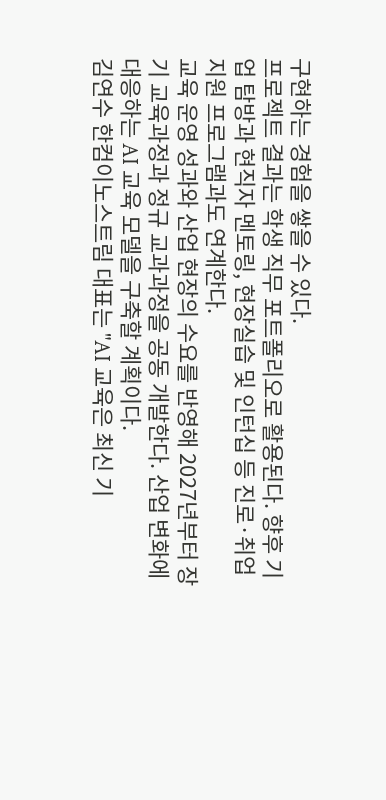구현하는 경험을 쌓을 수 있다.
프로젝트 결과는 학생 직무 포트폴리오로 활용된다. 향후 기업 탐방과 현직자 멘토링, 현장실습 및 인턴십 등 진로·취업 지원 프로그램과도 연계한다.
교육 운영 성과와 산업 현장의 수요를 반영해 2027년부터 장기 교육과정과 정규 교과과정을 공동 개발한다. 산업 변화에 대응하는 AI 교육 모델을 구축할 계획이다.
김연수 한컴이노스트림 대표는 "AI 교육은 최신 기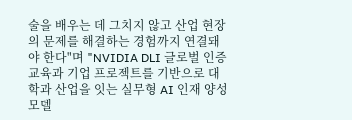술을 배우는 데 그치지 않고 산업 현장의 문제를 해결하는 경험까지 연결돼야 한다"며 "NVIDIA DLI 글로벌 인증교육과 기업 프로젝트를 기반으로 대학과 산업을 잇는 실무형 AI 인재 양성 모델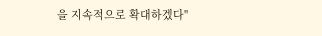을 지속적으로 확대하겠다"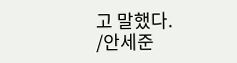고 말했다.
/안세준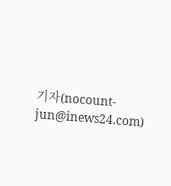기자(nocount-jun@inews24.com)